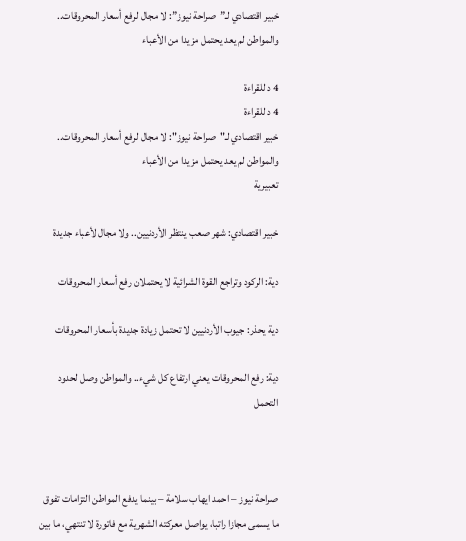خبير اقتصادي لـ”صراحة نيوز”: لا مجال لرفع أسعار المحروقات.. والمواطن لم يعد يحتمل مزيدا من الأعباء

4 د للقراءة
4 د للقراءة
خبير اقتصادي لـ"صراحة نيوز": لا مجال لرفع أسعار المحروقات.. والمواطن لم يعد يحتمل مزيدا من الأعباء
تعبيرية

خبير اقتصادي: شهر صعب ينتظر الأردنيين.. ولا مجال لأعباء جديدة

دية: الركود وتراجع القوة الشرائية لا يحتملان رفع أسعار المحروقات

دية يحذر: جيوب الأردنيين لا تحتمل زيادة جديدة بأسعار المحروقات

دية: رفع المحروقات يعني ارتفاع كل شيء.. والمواطن وصل لحدود التحمل



صراحة نيوز – احمد ايهاب سلامة – بينما يدفع المواطن التزامات تفوق ما يسمى مجازا راتبا، يواصل معركته الشهرية مع فاتورة لا تنتهي، ما بين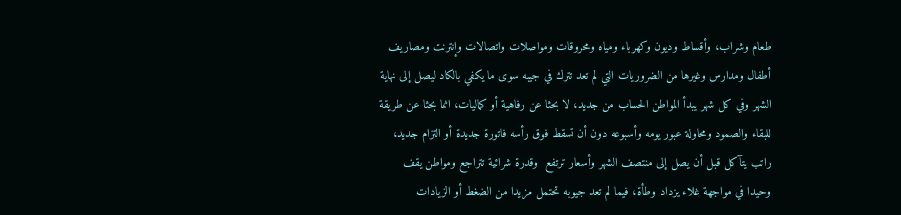طعام وشراب، وأقساط وديون وكهرباء ومياه ومحروقات ومواصلات واتصالات وإنترنت ومصاريف أطفال ومدارس وغيرها من الضروريات التي لم تعد تترك في جيبه سوى ما يكفي بالكاد ليصل إلى نهاية الشهر وفي كل شهر يبدأ المواطن الحساب من جديد، لا بحثا عن رفاهية أو كماليات، انما بحثا عن طريقة للبقاء والصمود ومحاولة عبور يومه وأسبوعه دون أن تسقط فوق رأسه فاتورة جديدة أو التزام جديد، راتب يتآكل قبل أن يصل إلى منتصف الشهر وأسعار ترتفع  وقدرة شرائية تتراجع ومواطن يقف وحيدا في مواجهة غلاء يزداد وطأة، فيما لم تعد جيوبه تحتمل مزيدا من الضغط أو الزيادات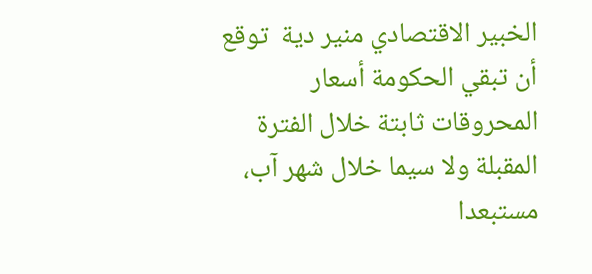الخبير الاقتصادي منير دية  توقع أن تبقي الحكومة أسعار المحروقات ثابتة خلال الفترة المقبلة ولا سيما خلال شهر آب، مستبعدا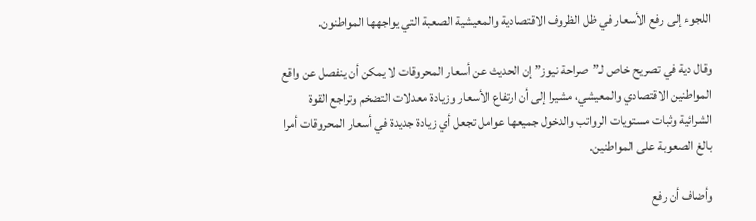اللجوء إلى رفع الأسعار في ظل الظروف الاقتصادية والمعيشية الصعبة التي يواجهها المواطنون.

وقال دية في تصريح خاص لـ”صراحة نيوز” إن الحديث عن أسعار المحروقات لا يمكن أن ينفصل عن واقع المواطنين الاقتصادي والمعيشي، مشيرا إلى أن ارتفاع الأسعار وزيادة معدلات التضخم وتراجع القوة الشرائية وثبات مستويات الرواتب والدخول جميعها عوامل تجعل أي زيادة جديدة في أسعار المحروقات أمرا بالغ الصعوبة على المواطنين.

وأضاف أن رفع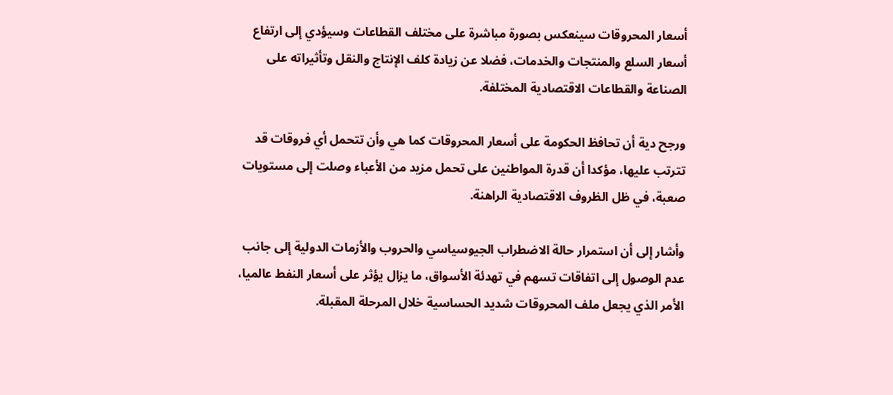أسعار المحروقات سينعكس بصورة مباشرة على مختلف القطاعات وسيؤدي إلى ارتفاع أسعار السلع والمنتجات والخدمات، فضلا عن زيادة كلف الإنتاج والنقل وتأثيراته على الصناعة والقطاعات الاقتصادية المختلفة.

ورجح دية أن تحافظ الحكومة على أسعار المحروقات كما هي وأن تتحمل أي فروقات قد تترتب عليها، مؤكدا أن قدرة المواطنين على تحمل مزيد من الأعباء وصلت إلى مستويات صعبة، في ظل الظروف الاقتصادية الراهنة.

وأشار إلى أن استمرار حالة الاضطراب الجيوسياسي والحروب والأزمات الدولية إلى جانب عدم الوصول إلى اتفاقات تسهم في تهدئة الأسواق، ما يزال يؤثر على أسعار النفط عالميا، الأمر الذي يجعل ملف المحروقات شديد الحساسية خلال المرحلة المقبلة.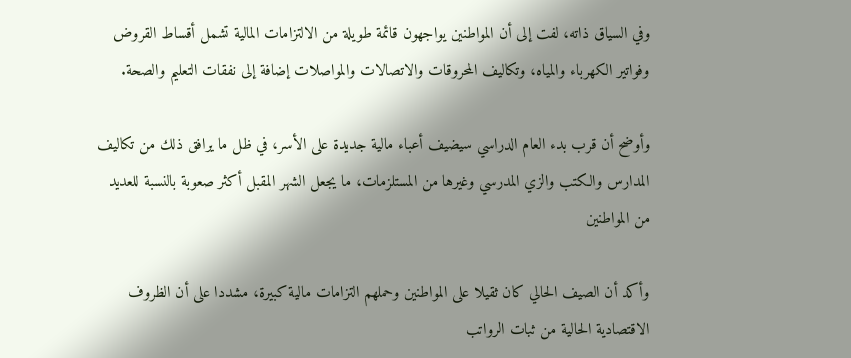وفي السياق ذاته، لفت إلى أن المواطنين يواجهون قائمة طويلة من الالتزامات المالية تشمل أقساط القروض وفواتير الكهرباء والمياه، وتكاليف المحروقات والاتصالات والمواصلات إضافة إلى نفقات التعليم والصحة.

وأوضح أن قرب بدء العام الدراسي سيضيف أعباء مالية جديدة على الأسر، في ظل ما يرافق ذلك من تكاليف المدارس والكتب والزي المدرسي وغيرها من المستلزمات، ما يجعل الشهر المقبل أكثر صعوبة بالنسبة للعديد من المواطنين

وأكد أن الصيف الحالي كان ثقيلا على المواطنين وحملهم التزامات مالية كبيرة، مشددا على أن الظروف الاقتصادية الحالية من ثبات الرواتب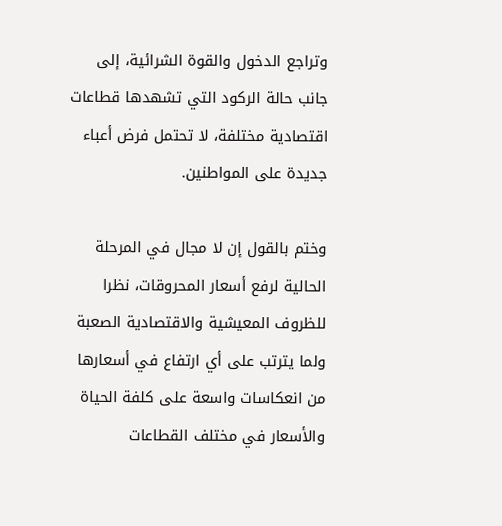وتراجع الدخول والقوة الشرائية، إلى جانب حالة الركود التي تشهدها قطاعات اقتصادية مختلفة، لا تحتمل فرض أعباء جديدة على المواطنين.

وختم بالقول إن لا مجال في المرحلة الحالية لرفع أسعار المحروقات، نظرا للظروف المعيشية والاقتصادية الصعبة ولما يترتب على أي ارتفاع في أسعارها من انعكاسات واسعة على كلفة الحياة والأسعار في مختلف القطاعات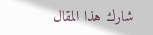شارك هذا المقال